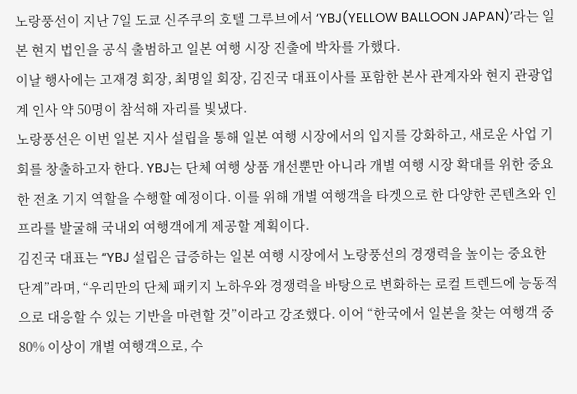노랑풍선이 지난 7일 도쿄 신주쿠의 호텔 그루브에서 ‘YBJ(YELLOW BALLOON JAPAN)’라는 일본 현지 법인을 공식 출범하고 일본 여행 시장 진출에 박차를 가했다.
이날 행사에는 고재경 회장, 최명일 회장, 김진국 대표이사를 포함한 본사 관계자와 현지 관광업계 인사 약 50명이 참석해 자리를 빛냈다.
노랑풍선은 이번 일본 지사 설립을 통해 일본 여행 시장에서의 입지를 강화하고, 새로운 사업 기회를 창출하고자 한다. YBJ는 단체 여행 상품 개선뿐만 아니라 개별 여행 시장 확대를 위한 중요한 전초 기지 역할을 수행할 예정이다. 이를 위해 개별 여행객을 타겟으로 한 다양한 콘텐츠와 인프라를 발굴해 국내외 여행객에게 제공할 계획이다.
김진국 대표는 “YBJ 설립은 급증하는 일본 여행 시장에서 노랑풍선의 경쟁력을 높이는 중요한 단계”라며, “우리만의 단체 패키지 노하우와 경쟁력을 바탕으로 변화하는 로컬 트렌드에 능동적으로 대응할 수 있는 기반을 마련할 것”이라고 강조했다. 이어 “한국에서 일본을 찾는 여행객 중 80% 이상이 개별 여행객으로, 수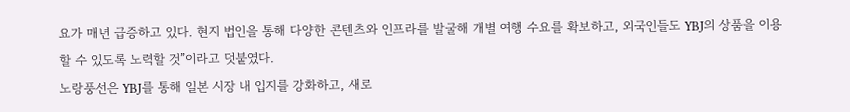요가 매년 급증하고 있다. 현지 법인을 통해 다양한 콘텐츠와 인프라를 발굴해 개별 여행 수요를 확보하고, 외국인들도 YBJ의 상품을 이용할 수 있도록 노력할 것”이라고 덧붙였다.
노랑풍선은 YBJ를 통해 일본 시장 내 입지를 강화하고, 새로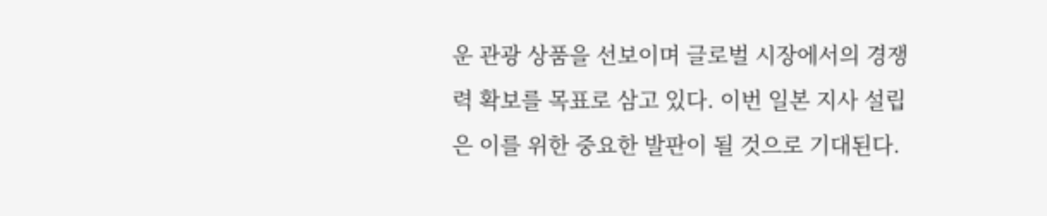운 관광 상품을 선보이며 글로벌 시장에서의 경쟁력 확보를 목표로 삼고 있다. 이번 일본 지사 설립은 이를 위한 중요한 발판이 될 것으로 기대된다.